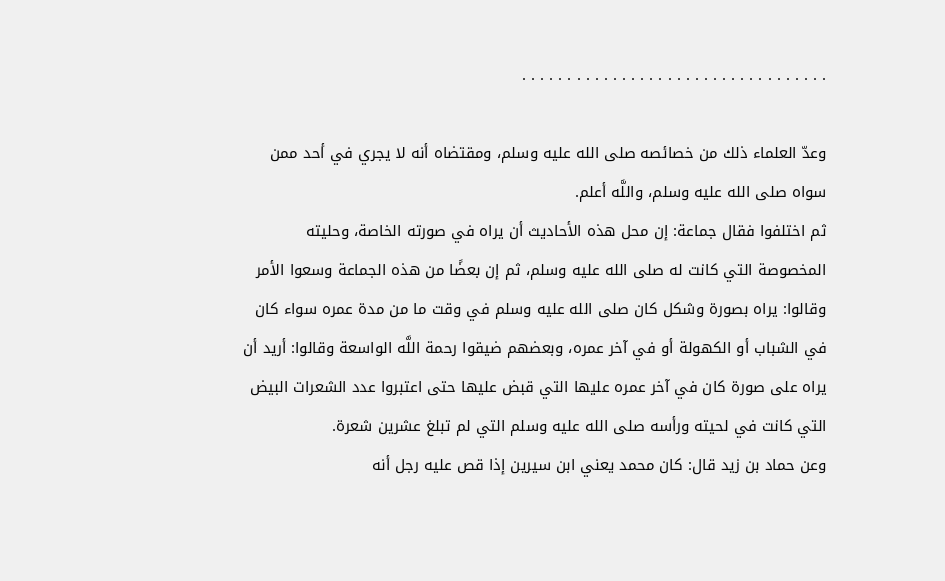. . . . . . . . . . . . . . . . . . . . . . . . . . . . . . . . . .

وعدّ العلماء ذلك من خصائصه صلى الله عليه وسلم، ومقتضاه أنه لا يجري في أحد ممن سواه صلى الله عليه وسلم، واللَّه أعلم.
ثم اختلفوا فقال جماعة: إن محل هذه الأحاديث أن يراه في صورته الخاصة، وحليته المخصوصة التي كانت له صلى الله عليه وسلم، ثم إن بعضًا من هذه الجماعة وسعوا الأمر وقالوا: يراه بصورة وشكل كان صلى الله عليه وسلم في وقت ما من مدة عمره سواء كان في الشباب أو الكهولة أو في آخر عمره، وبعضهم ضيقوا رحمة اللَّه الواسعة وقالوا: أريد أن يراه على صورة كان في آخر عمره عليها التي قبض عليها حتى اعتبروا عدد الشعرات البيض التي كانت في لحيته ورأسه صلى الله عليه وسلم التي لم تبلغ عشرين شعرة.
وعن حماد بن زيد قال: كان محمد يعني ابن سيرين إذا قص عليه رجل أنه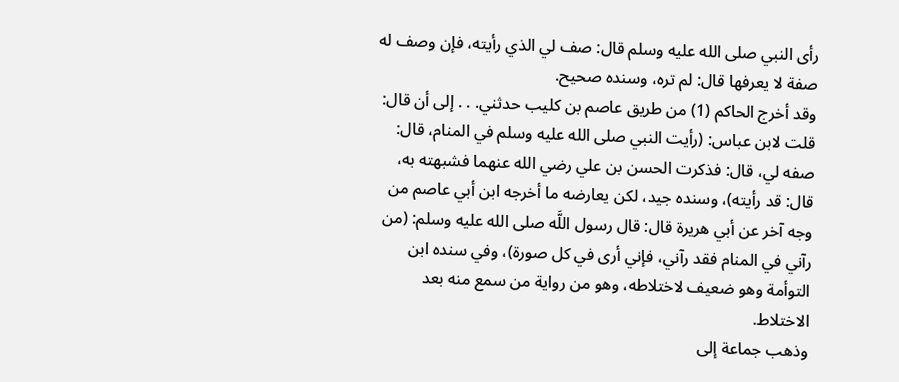رأى النبي صلى الله عليه وسلم قال: صف لي الذي رأيته، فإن وصف له صفة لا يعرفها قال: لم تره، وسنده صحيح.
وقد أخرج الحاكم (1) من طريق عاصم بن كليب حدثني. . . إلى أن قال: قلت لابن عباس: (رأيت النبي صلى الله عليه وسلم في المنام، قال: صفه لي، قال: فذكرت الحسن بن علي رضي الله عنهما فشبهته به، قال: قد رأيته)، وسنده جيد، لكن يعارضه ما أخرجه ابن أبي عاصم من وجه آخر عن أبي هريرة قال: قال رسول اللَّه صلى الله عليه وسلم: (من رآني في المنام فقد رآني، فإني أرى في كل صورة)، وفي سنده ابن التوأمة وهو ضعيف لاختلاطه، وهو من رواية من سمع منه بعد الاختلاط.
وذهب جماعة إلى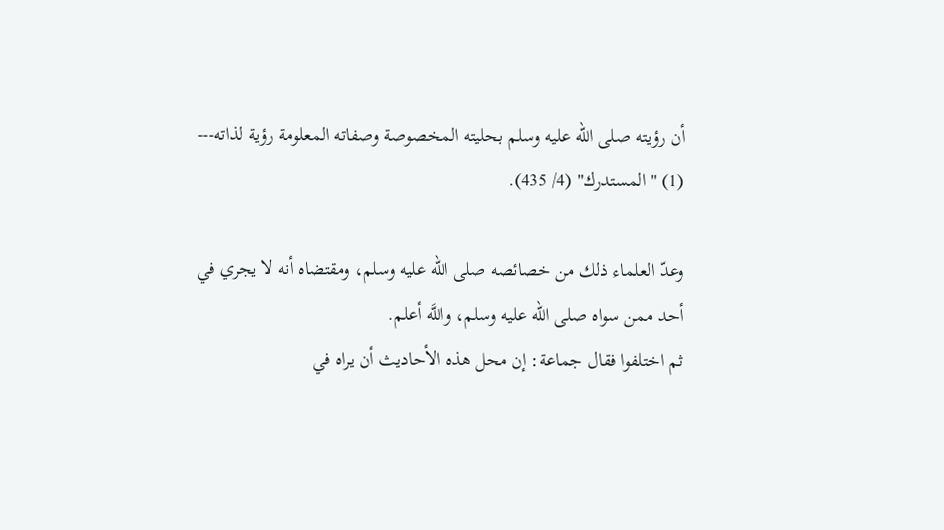أن رؤيته صلى الله عليه وسلم بحليته المخصوصة وصفاته المعلومة رؤية لذاته---
(1) "المستدرك" (4/ 435).

وعدّ العلماء ذلك من خصائصه صلى الله عليه وسلم، ومقتضاه أنه لا يجري في أحد ممن سواه صلى الله عليه وسلم، واللَّه أعلم.
ثم اختلفوا فقال جماعة: إن محل هذه الأحاديث أن يراه في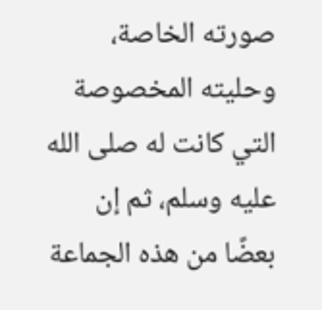صورته الخاصة، وحليته المخصوصة التي كانت له صلى الله عليه وسلم، ثم إن بعضًا من هذه الجماعة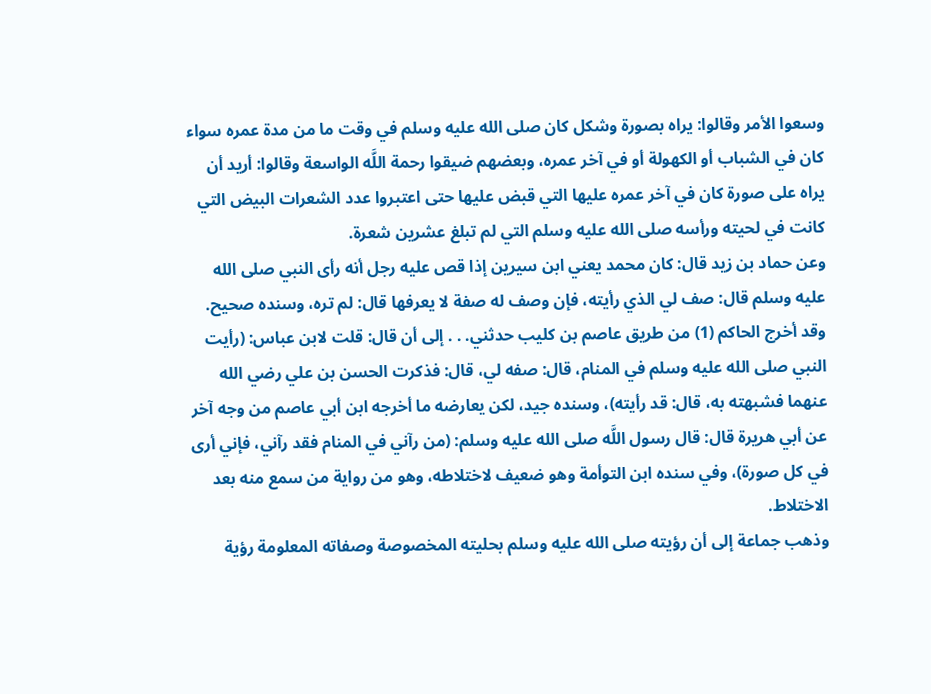وسعوا الأمر وقالوا: يراه بصورة وشكل كان صلى الله عليه وسلم في وقت ما من مدة عمره سواء كان في الشباب أو الكهولة أو في آخر عمره، وبعضهم ضيقوا رحمة اللَّه الواسعة وقالوا: أريد أن يراه على صورة كان في آخر عمره عليها التي قبض عليها حتى اعتبروا عدد الشعرات البيض التي كانت في لحيته ورأسه صلى الله عليه وسلم التي لم تبلغ عشرين شعرة.
وعن حماد بن زيد قال: كان محمد يعني ابن سيرين إذا قص عليه رجل أنه رأى النبي صلى الله عليه وسلم قال: صف لي الذي رأيته، فإن وصف له صفة لا يعرفها قال: لم تره، وسنده صحيح.
وقد أخرج الحاكم (1) من طريق عاصم بن كليب حدثني. . . إلى أن قال: قلت لابن عباس: (رأيت النبي صلى الله عليه وسلم في المنام، قال: صفه لي، قال: فذكرت الحسن بن علي رضي الله عنهما فشبهته به، قال: قد رأيته)، وسنده جيد، لكن يعارضه ما أخرجه ابن أبي عاصم من وجه آخر عن أبي هريرة قال: قال رسول اللَّه صلى الله عليه وسلم: (من رآني في المنام فقد رآني، فإني أرى في كل صورة)، وفي سنده ابن التوأمة وهو ضعيف لاختلاطه، وهو من رواية من سمع منه بعد الاختلاط.
وذهب جماعة إلى أن رؤيته صلى الله عليه وسلم بحليته المخصوصة وصفاته المعلومة رؤية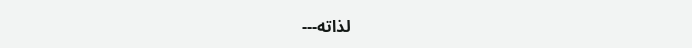لذاته---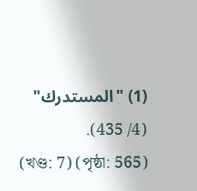(1) "المستدرك" (4/ 435).
(খণ্ড: 7) (পৃষ্ঠা: 565)